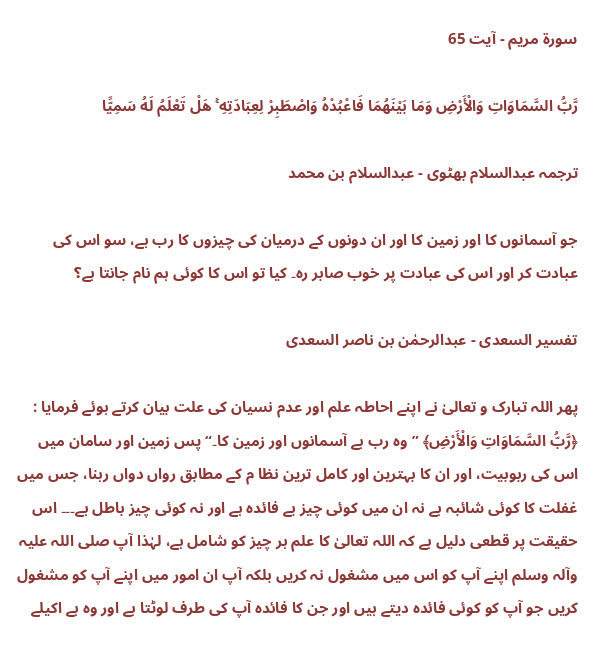سورة مريم - آیت 65

رَّبُّ السَّمَاوَاتِ وَالْأَرْضِ وَمَا بَيْنَهُمَا فَاعْبُدْهُ وَاصْطَبِرْ لِعِبَادَتِهِ ۚ هَلْ تَعْلَمُ لَهُ سَمِيًّا

ترجمہ عبدالسلام بھٹوی - عبدالسلام بن محمد

جو آسمانوں کا اور زمین کا اور ان دونوں کے درمیان کی چیزوں کا رب ہے، سو اس کی عبادت کر اور اس کی عبادت پر خوب صابر رہ۔ کیا تو اس کا کوئی ہم نام جانتا ہے؟

تفسیر السعدی - عبدالرحمٰن بن ناصر السعدی

پھر اللہ تبارک و تعالیٰ نے اپنے احاطہ علم اور عدم نسیان کی علت بیان کرتے ہوئے فرمایا : ﴿رَّبُّ السَّمَاوَاتِ وَالْأَرْضِ﴾ ” وہ رب ہے آسمانوں اور زمین کا۔“ پس زمین اور سامان میں اس کی ربوبیت، اور ان کا بہترین اور کامل ترین نظا م کے مطابق رواں دواں رہنا، جس میں غفلت کا کوئی شائبہ ہے نہ ان میں کوئی چیز بے فائدہ ہے اور نہ کوئی چیز باطل ہے۔۔۔ اس حقیقت پر قطعی دلیل ہے کہ اللہ تعالیٰ کا علم ہر چیز کو شامل ہے، لہٰذا آپ صلی اللہ علیہ وآلہ وسلم اپنے آپ کو اس میں مشغول نہ کریں بلکہ آپ ان امور میں اپنے آپ کو مشغول کریں جو آپ کو کوئی فائدہ دیتے ہیں اور جن کا فائدہ آپ کی طرف لوٹتا ہے اور وہ ہے اکیلے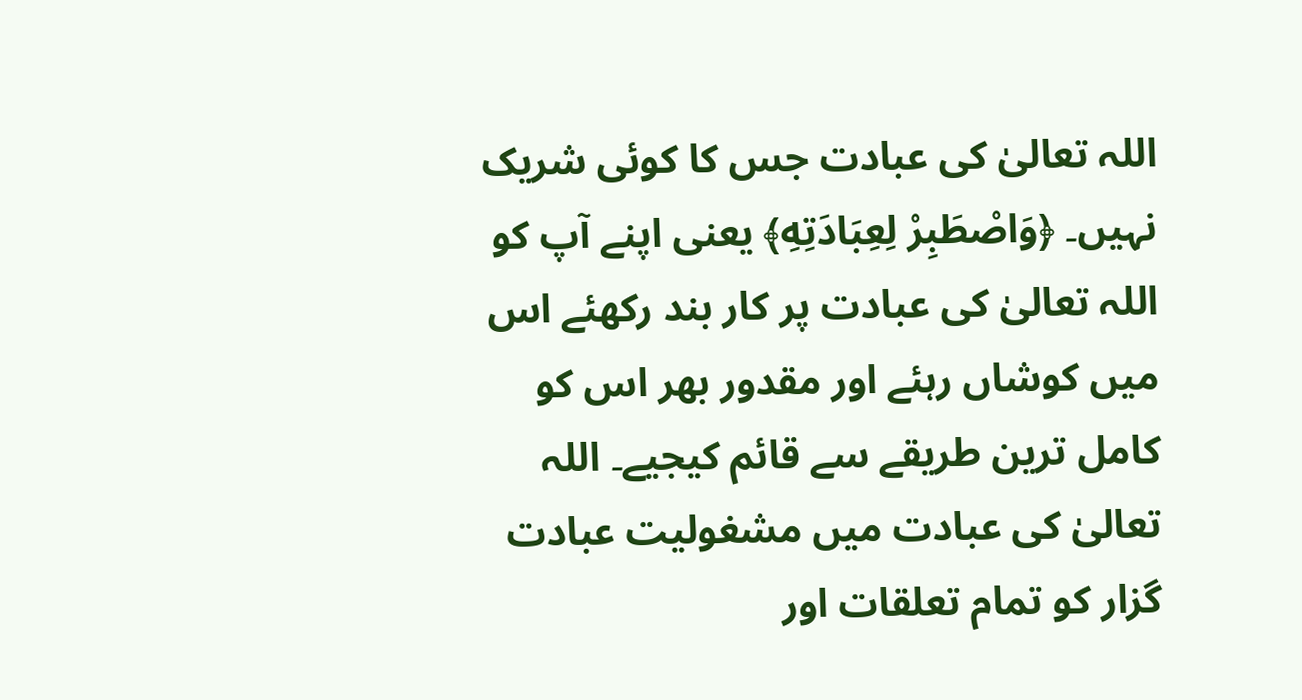اللہ تعالیٰ کی عبادت جس کا کوئی شریک نہیں۔ ﴿وَاصْطَبِرْ لِعِبَادَتِهِ﴾ یعنی اپنے آپ کو اللہ تعالیٰ کی عبادت پر کار بند رکھئے اس میں کوشاں رہئے اور مقدور بھر اس کو کامل ترین طریقے سے قائم کیجیے۔ اللہ تعالیٰ کی عبادت میں مشغولیت عبادت گزار کو تمام تعلقات اور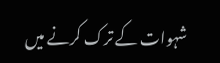شہوات کے ترک کرنے میں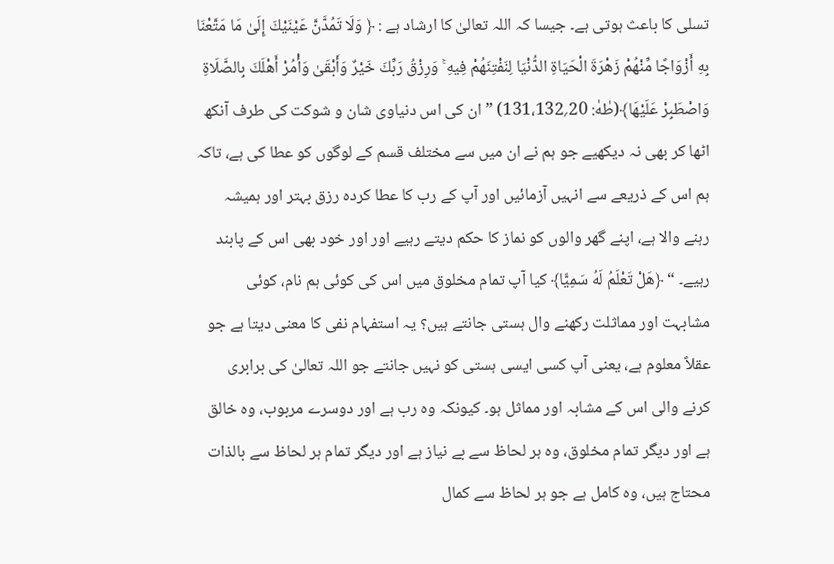تسلی کا باعث ہوتی ہے۔ جیسا کہ اللہ تعالیٰ کا ارشاد ہے : ﴿ وَلَا تَمُدَّنَّ عَيْنَيْكَ إِلَىٰ مَا مَتَّعْنَا بِهِ أَزْوَاجًا مِّنْهُمْ زَهْرَةَ الْحَيَاةِ الدُّنْيَا لِنَفْتِنَهُمْ فِيهِ ۚ وَرِزْقُ رَبِّكَ خَيْرٌ وَأَبْقَىٰ وَأْمُرْ أَهْلَكَ بِالصَّلَاةِ وَاصْطَبِرْ عَلَيْهَا﴾(طٰهٰ: 20؍131،132) ” ان کی اس دنیاوی شان و شوکت کی طرف آنکھ اٹھا کر بھی نہ دیکھیے جو ہم نے ان میں سے مختلف قسم کے لوگوں کو عطا کی ہے، تاکہ ہم اس کے ذریعے سے انہیں آزمائیں اور آپ کے رب کا عطا کردہ رزق بہتر اور ہمیشہ رہنے والا ہے، اپنے گھر والوں کو نماز کا حکم دیتے رہیے اور اور خود بھی اس کے پابند رہیے۔ “ ﴿هَلْ تَعْلَمُ لَهُ سَمِيًّا﴾ کیا آپ تمام مخلوق میں اس کی کوئی ہم نام، کوئی مشابہت اور مماثلت رکھنے وال ہستی جانتے ہیں؟ یہ استفہام نفی کا معنی دیتا ہے جو عقلاً معلوم ہے، یعنی آپ کسی ایسی ہستی کو نہیں جانتے جو اللہ تعالیٰ کی برابری کرنے والی اس کے مشابہ اور مماثل ہو۔ کیونکہ وہ رب ہے اور دوسرے مربوب، وہ خالق ہے اور دیگر تمام مخلوق، وہ ہر لحاظ سے بے نیاز ہے اور دیگر تمام ہر لحاظ سے بالذات محتاج ہیں، وہ کامل ہے جو ہر لحاظ سے کمال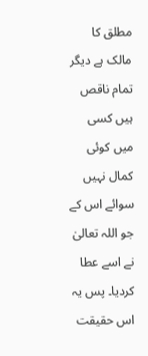مطلق کا مالک ہے دیگر تمام ناقص ہیں کسی میں کوئی کمال نہیں سوائے اس کے جو اللہ تعالیٰ نے اسے عطا کردیا۔ پس یہ اس حقیقت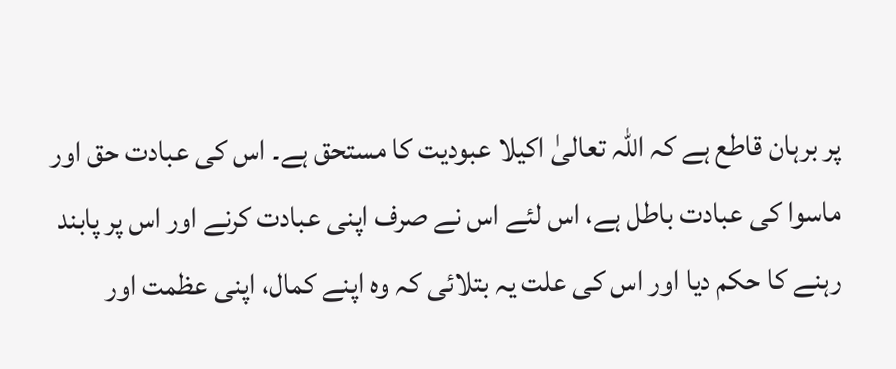پر برہان قاطع ہے کہ اللہ تعالیٰ اکیلا عبودیت کا مستحق ہے۔ اس کی عبادت حق اور ماسوا کی عبادت باطل ہے، اس لئے اس نے صرف اپنی عبادت کرنے اور اس پر پابند رہنے کا حکم دیا اور اس کی علت یہ بتلائی کہ وہ اپنے کمال، اپنی عظمت اور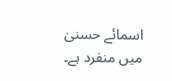اسمائے حسنیٰ میں منفرد ہے۔